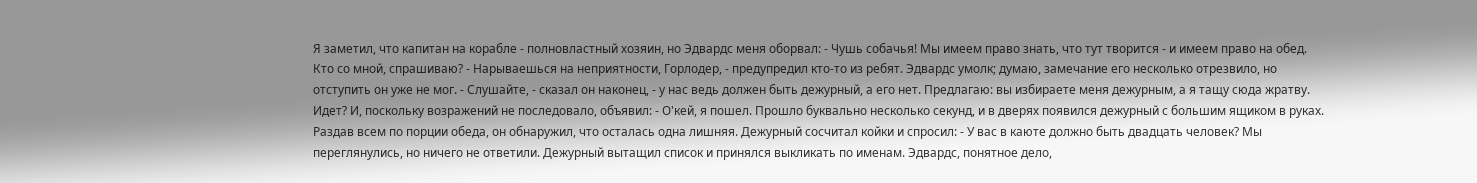Я заметил, что капитан на корабле - полновластный хозяин, но Эдвардс меня оборвал: - Чушь собачья! Мы имеем право знать, что тут творится - и имеем право на обед. Кто со мной, спрашиваю? - Нарываешься на неприятности, Горлодер, - предупредил кто-то из ребят. Эдвардс умолк; думаю, замечание его несколько отрезвило, но отступить он уже не мог. - Слушайте, - сказал он наконец, - у нас ведь должен быть дежурный, а его нет. Предлагаю: вы избираете меня дежурным, а я тащу сюда жратву. Идет? И, поскольку возражений не последовало, объявил: - О'кей, я пошел. Прошло буквально несколько секунд, и в дверях появился дежурный с большим ящиком в руках. Раздав всем по порции обеда, он обнаружил, что осталась одна лишняя. Дежурный сосчитал койки и спросил: - У вас в каюте должно быть двадцать человек? Мы переглянулись, но ничего не ответили. Дежурный вытащил список и принялся выкликать по именам. Эдвардс, понятное дело,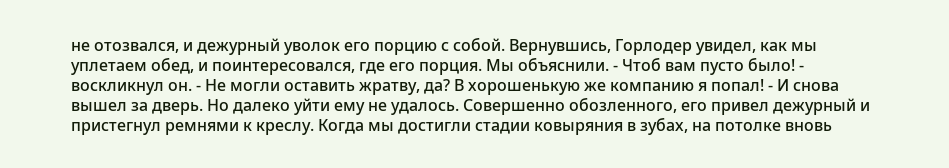не отозвался, и дежурный уволок его порцию с собой. Вернувшись, Горлодер увидел, как мы уплетаем обед, и поинтересовался, где его порция. Мы объяснили. - Чтоб вам пусто было! - воскликнул он. - Не могли оставить жратву, да? В хорошенькую же компанию я попал! - И снова вышел за дверь. Но далеко уйти ему не удалось. Совершенно обозленного, его привел дежурный и пристегнул ремнями к креслу. Когда мы достигли стадии ковыряния в зубах, на потолке вновь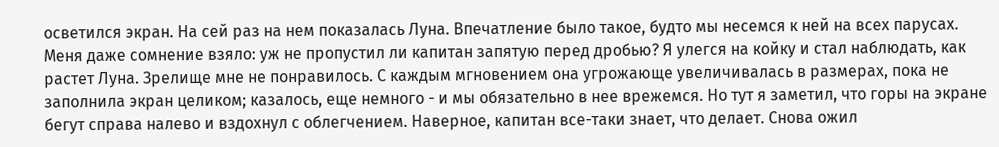осветился экран. На сей раз на нем показалась Луна. Впечатление было такое, будто мы несемся к ней на всех парусах. Меня даже сомнение взяло: уж не пропустил ли капитан запятую перед дробью? Я улегся на койку и стал наблюдать, как растет Луна. Зрелище мне не понравилось. С каждым мгновением она угрожающе увеличивалась в размерах, пока не заполнила экран целиком; казалось, еще немного - и мы обязательно в нее врежемся. Но тут я заметил, что горы на экране бегут справа налево и вздохнул с облегчением. Наверное, капитан все-таки знает, что делает. Снова ожил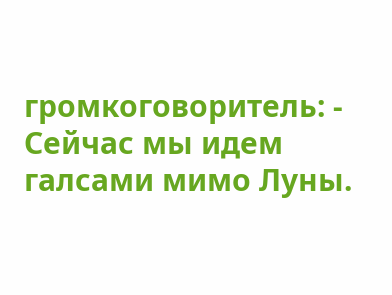громкоговоритель: - Сейчас мы идем галсами мимо Луны.